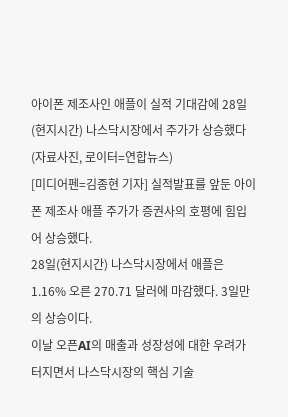아이폰 제조사인 애플이 실적 기대감에 28일(현지시간) 나스닥시장에서 주가가 상승했다 (자료사진, 로이터=연합뉴스)
[미디어펜=김종현 기자] 실적발표를 앞둔 아이폰 제조사 애플 주가가 증권사의 호평에 힘입어 상승했다.
28일(현지시간) 나스닥시장에서 애플은 1.16% 오른 270.71 달러에 마감했다. 3일만의 상승이다.
이날 오픈AI의 매출과 성장성에 대한 우려가 터지면서 나스닥시장의 핵심 기술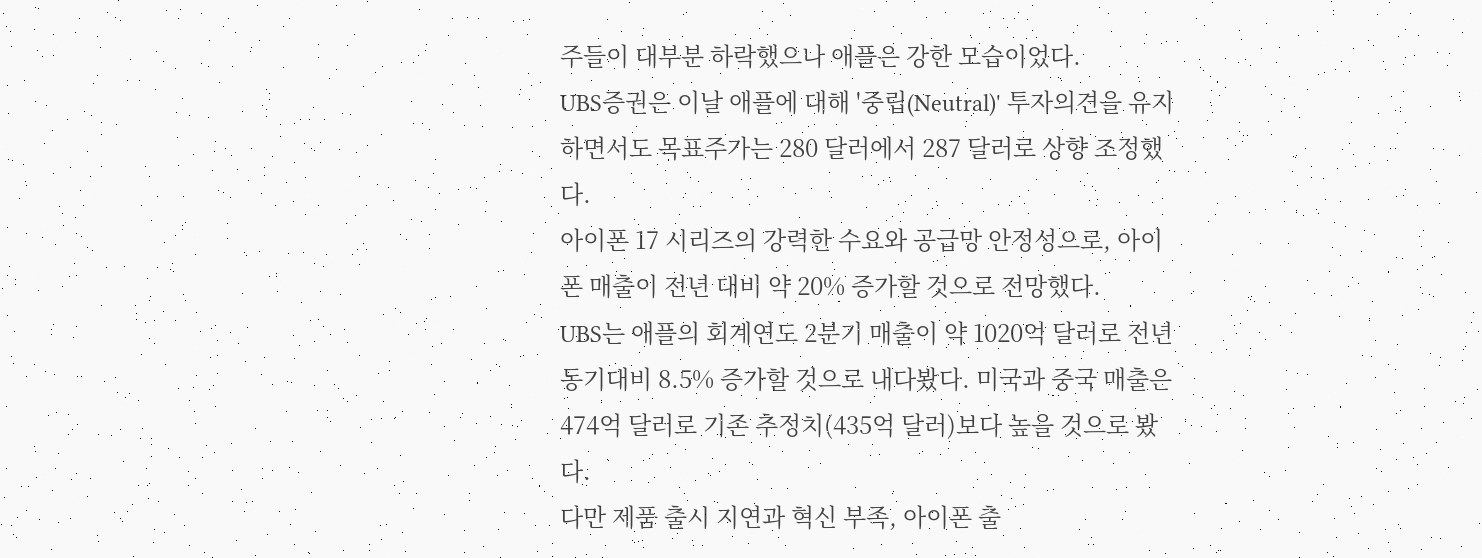주들이 대부분 하락했으나 애플은 강한 모습이었다.
UBS증권은 이날 애플에 대해 '중립(Neutral)' 투자의견을 유지하면서도 목표주가는 280 달러에서 287 달러로 상향 조정했다.
아이폰 17 시리즈의 강력한 수요와 공급망 안정성으로, 아이폰 매출이 전년 대비 약 20% 증가할 것으로 전망했다.
UBS는 애플의 회계연도 2분기 매출이 약 1020억 달러로 전년 동기대비 8.5% 증가할 것으로 내다봤다. 미국과 중국 매출은 474억 달러로 기존 추정치(435억 달러)보다 높을 것으로 봤다.
다만 제품 출시 지연과 혁신 부족, 아이폰 출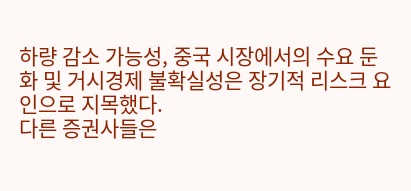하량 감소 가능성, 중국 시장에서의 수요 둔화 및 거시경제 불확실성은 장기적 리스크 요인으로 지목했다.
다른 증권사들은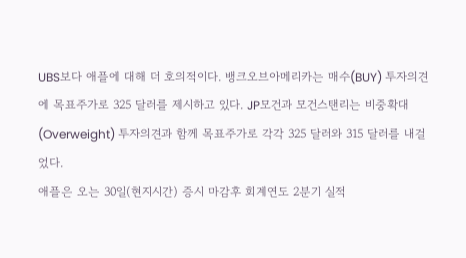UBS보다 애플에 대해 더 호의적이다. 뱅크오브아메리카는 매수(BUY) 투자의견에 목표주가로 325 달러를 제시하고 있다. JP모건과 모건스탠리는 비중확대 (Overweight) 투자의견과 함께 목표주가로 각각 325 달러와 315 달러를 내걸었다.
애플은 오는 30일(현지시간) 증시 마감후 회계연도 2분기 실적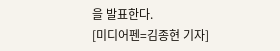을 발표한다.
[미디어펜=김종현 기자]